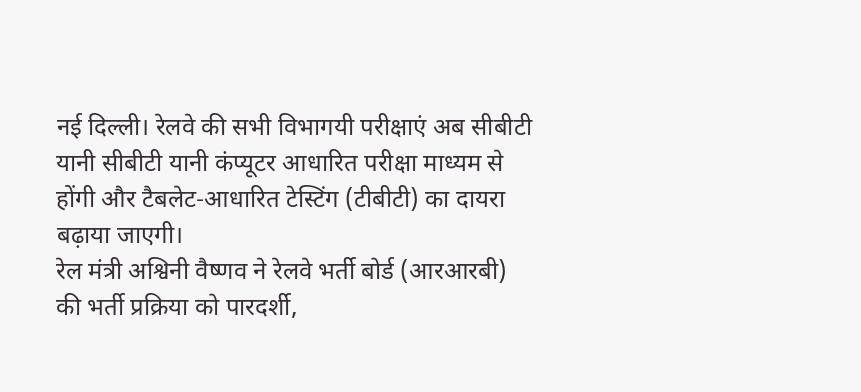नई दिल्ली। रेलवे की सभी विभागयी परीक्षाएं अब सीबीटी यानी सीबीटी यानी कंप्यूटर आधारित परीक्षा माध्यम से होंगी और टैबलेट-आधारित टेस्टिंग (टीबीटी) का दायरा बढ़ाया जाएगी।
रेल मंत्री अश्विनी वैष्णव ने रेलवे भर्ती बोर्ड (आरआरबी) की भर्ती प्रक्रिया को पारदर्शी,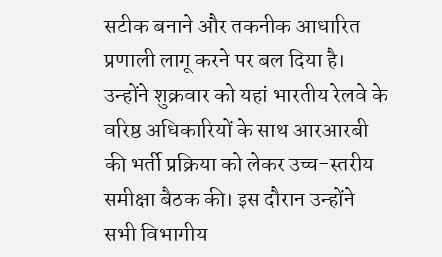सटीक बनाने और तकनीक आधारित प्रणाली लागू करने पर बल दिया है। उन्होंने शुक्रवार को यहां भारतीय रेलवे के वरिष्ठ अधिकारियों के साथ आरआरबी की भर्ती प्रक्रिया को लेकर उच्च-स्तरीय समीक्षा बैठक की। इस दौरान उन्होंने सभी विभागीय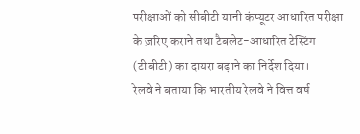परीक्षाओं को सीबीटी यानी कंप्यूटर आधारित परीक्षा के ज़रिए कराने तथा टैबलेट-आधारित टेस्टिंग (टीबीटी) का दायरा बढ़ाने का निर्देश दिया।
रेलवे ने बताया कि भारतीय रेलवे ने वित्त वर्ष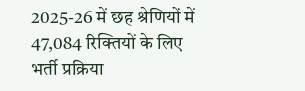2025-26 में छह श्रेणियों में 47,084 रिक्तियों के लिए भर्ती प्रक्रिया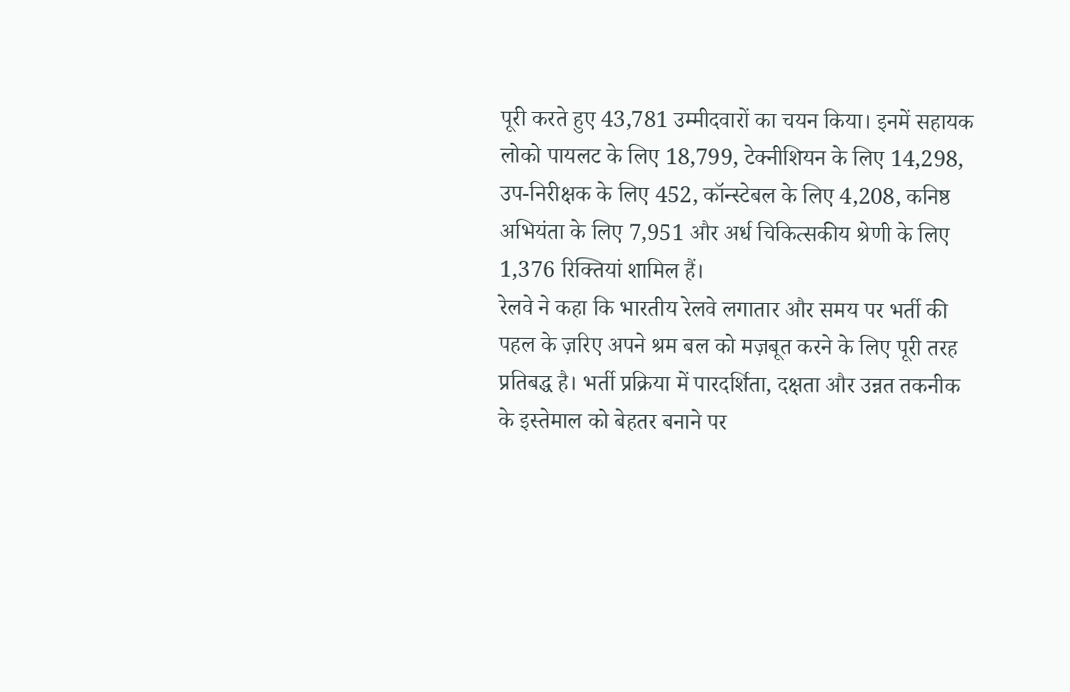पूरी करते हुए 43,781 उम्मीदवारों का चयन किया। इनमें सहायक लोको पायलट के लिए 18,799, टेक्नीशियन के लिए 14,298, उप-निरीक्षक के लिए 452, कॉन्स्टेबल के लिए 4,208, कनिष्ठ अभियंता के लिए 7,951 और अर्ध चिकित्सकीय श्रेणी के लिए 1,376 रिक्तियां शामिल हैं।
रेलवे ने कहा कि भारतीय रेलवे लगातार और समय पर भर्ती की पहल के ज़रिए अपने श्रम बल को मज़बूत करने के लिए पूरी तरह प्रतिबद्ध है। भर्ती प्रक्रिया में पारदर्शिता, दक्षता और उन्नत तकनीक के इस्तेमाल को बेहतर बनाने पर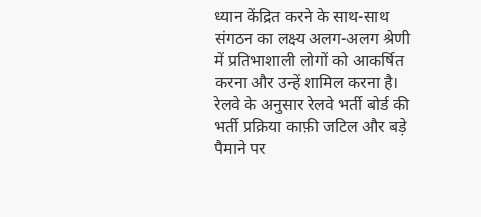ध्यान केंद्रित करने के साथ-साथ संगठन का लक्ष्य अलग-अलग श्रेणी में प्रतिभाशाली लोगों को आकर्षित करना और उन्हें शामिल करना है।
रेलवे के अनुसार रेलवे भर्ती बोर्ड की भर्ती प्रक्रिया काफ़ी जटिल और बड़े पैमाने पर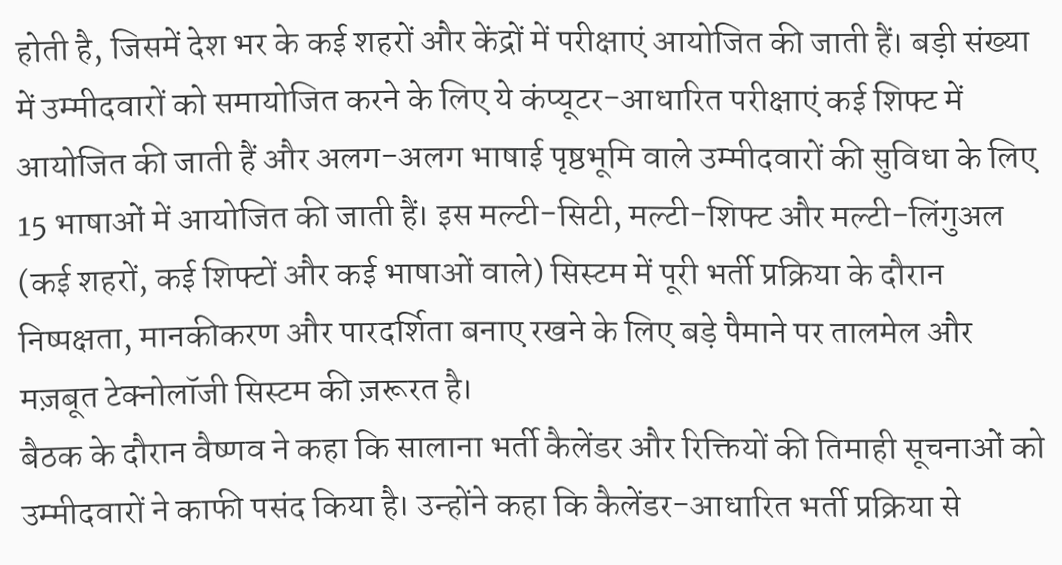होती है, जिसमें देश भर के कई शहरों और केंद्रों में परीक्षाएं आयोजित की जाती हैं। बड़ी संख्या में उम्मीदवारों को समायोजित करने के लिए ये कंप्यूटर-आधारित परीक्षाएं कई शिफ्ट में आयोजित की जाती हैं और अलग-अलग भाषाई पृष्ठभूमि वाले उम्मीदवारों की सुविधा के लिए 15 भाषाओं में आयोजित की जाती हैं। इस मल्टी-सिटी, मल्टी-शिफ्ट और मल्टी-लिंगुअल (कई शहरों, कई शिफ्टों और कई भाषाओं वाले) सिस्टम में पूरी भर्ती प्रक्रिया के दौरान निष्पक्षता, मानकीकरण और पारदर्शिता बनाए रखने के लिए बड़े पैमाने पर तालमेल और मज़बूत टेक्नोलॉजी सिस्टम की ज़रूरत है।
बैठक के दौरान वैष्णव ने कहा कि सालाना भर्ती कैलेंडर और रिक्तियों की तिमाही सूचनाओं को उम्मीदवारों ने काफी पसंद किया है। उन्होंने कहा कि कैलेंडर-आधारित भर्ती प्रक्रिया से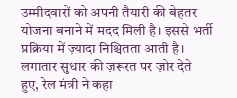उम्मीदवारों को अपनी तैयारी की बेहतर योजना बनाने में मदद मिली है। इससे भर्ती प्रक्रिया में ज़्यादा निश्चितता आती है। लगातार सुधार की ज़रूरत पर ज़ोर देते हुए, रेल मंत्री ने कहा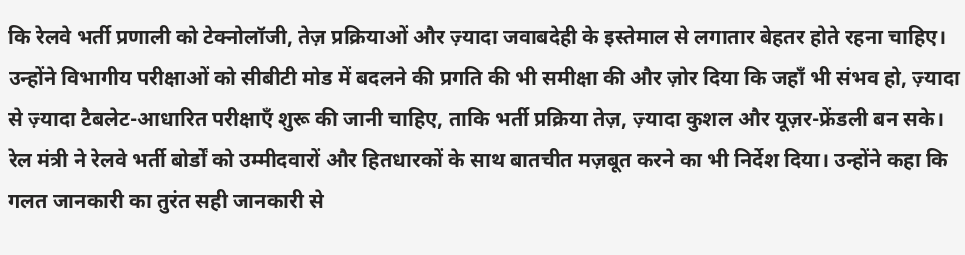कि रेलवे भर्ती प्रणाली को टेक्नोलॉजी, तेज़ प्रक्रियाओं और ज़्यादा जवाबदेही के इस्तेमाल से लगातार बेहतर होते रहना चाहिए।
उन्होंने विभागीय परीक्षाओं को सीबीटी मोड में बदलने की प्रगति की भी समीक्षा की और ज़ोर दिया कि जहाँ भी संभव हो, ज़्यादा से ज़्यादा टैबलेट-आधारित परीक्षाएँ शुरू की जानी चाहिए, ताकि भर्ती प्रक्रिया तेज़, ज़्यादा कुशल और यूज़र-फ्रेंडली बन सके।
रेल मंत्री ने रेलवे भर्ती बोर्डों को उम्मीदवारों और हितधारकों के साथ बातचीत मज़बूत करने का भी निर्देश दिया। उन्होंने कहा कि गलत जानकारी का तुरंत सही जानकारी से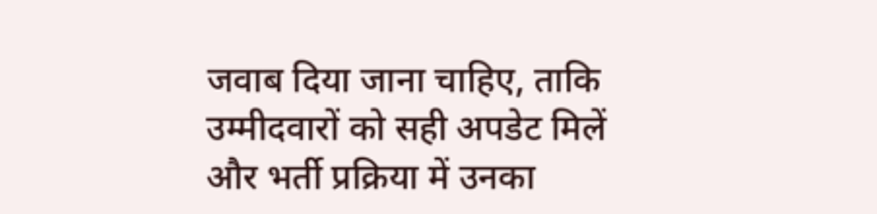जवाब दिया जाना चाहिए, ताकि उम्मीदवारों को सही अपडेट मिलें और भर्ती प्रक्रिया में उनका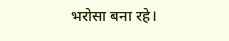भरोसा बना रहे।